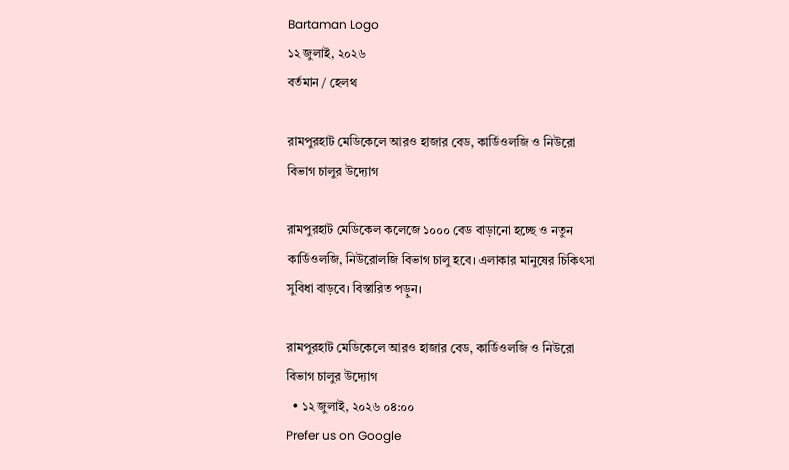Bartaman Logo
১২ জুলাই, ২০২৬
বর্তমান / হেলথ

রামপুরহাট মেডিকেলে আরও হাজার বেড, কার্ডিওলজি ও নিউরো বিভাগ চালুর উদ্যোগ

রামপুরহাট মেডিকেল কলেজে ১০০০ বেড বাড়ানো হচ্ছে ও নতুন কার্ডিওলজি, নিউরোলজি বিভাগ চালু হবে। এলাকার মানুষের চিকিৎসা সুবিধা বাড়বে। বিস্তারিত পড়ুন।

রামপুরহাট মেডিকেলে আরও হাজার বেড, কার্ডিওলজি ও নিউরো বিভাগ চালুর উদ্যোগ
  • ১২ জুলাই, ২০২৬ ০৪:০০
Prefer us on Google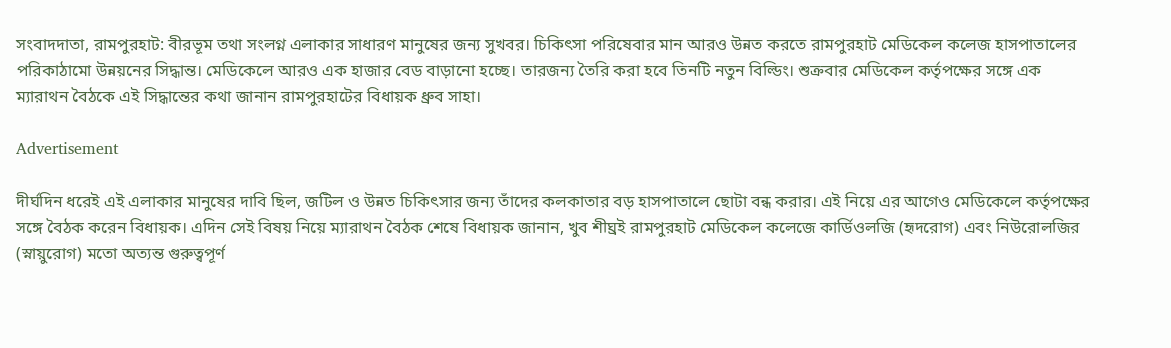সংবাদদাতা, রামপুরহাট: বীরভূম তথা সংলগ্ন এলাকার সাধারণ মানুষের জন্য সুখবর। চিকিৎসা পরিষেবার মান আরও উন্নত করতে রামপুরহাট মেডিকেল কলেজ হাসপাতালের পরিকাঠামো উন্নয়নের সিদ্ধান্ত। মেডিকেলে আরও এক হাজার বেড বাড়ানো হচ্ছে। তারজন্য তৈরি করা হবে তিনটি নতুন বিল্ডিং। শুক্রবার মেডিকেল কর্তৃপক্ষের সঙ্গে এক ম্যারাথন বৈঠকে এই সিদ্ধান্তের কথা জানান রামপুরহাটের বিধায়ক ধ্রুব সাহা।

Advertisement

দীর্ঘদিন ধরেই এই এলাকার মানুষের দাবি ছিল, জটিল ও উন্নত চিকিৎসার জন্য তাঁদের কলকাতার বড় হাসপাতালে ছোটা বন্ধ করার। এই নিয়ে এর আগেও মেডিকেলে কর্তৃপক্ষের সঙ্গে বৈঠক করেন বিধায়ক। এদিন সেই বিষয় নিয়ে ম্যারাথন বৈঠক শেষে বিধায়ক জানান, খুব শীঘ্রই রামপুরহাট মেডিকেল কলেজে কার্ডিওলজি (হৃদরোগ) এবং নিউরোলজির (স্নায়ুরোগ) মতো অত্যন্ত গুরুত্বপূর্ণ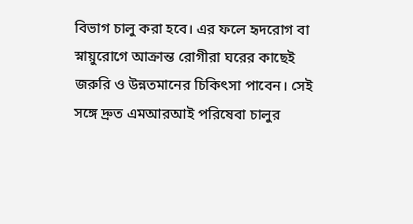বিভাগ চালু করা হবে। এর ফলে হৃদরোগ বা স্নায়ুরোগে আক্রান্ত রোগীরা ঘরের কাছেই জরুরি ও উন্নতমানের চিকিৎসা পাবেন। সেই সঙ্গে দ্রুত এমআরআই পরিষেবা চালুর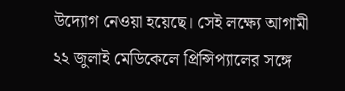উদ্যোগ নেওয়া হয়েছে। সেই লক্ষ্যে আগামী ২২ জুলাই মেডিকেলে প্রিন্সিপ্যালের সঙ্গে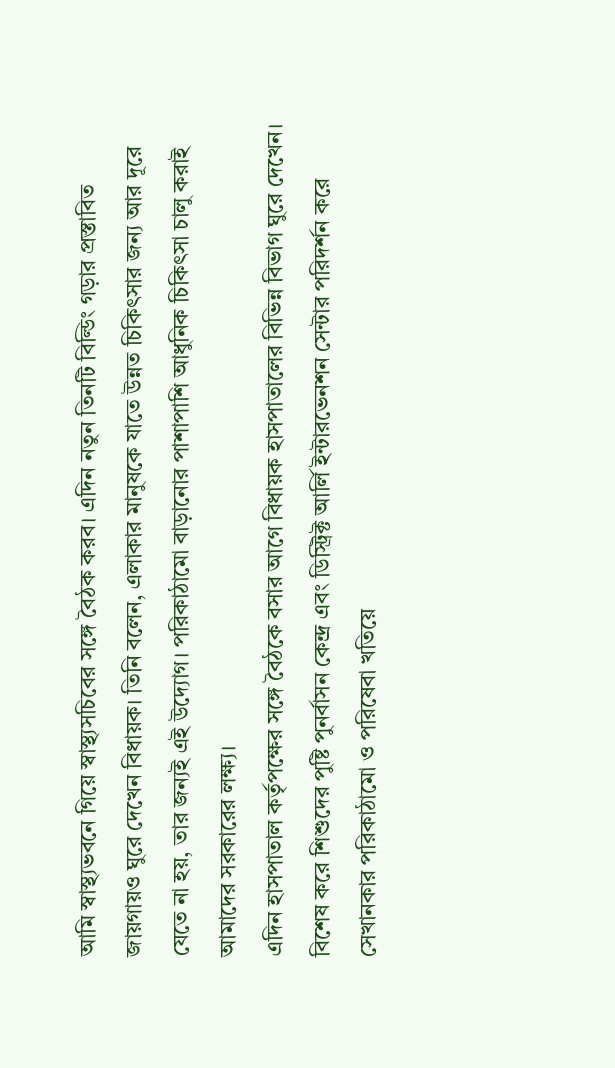আমি স্বাস্থ্যভবনে গিয়ে স্বাস্থ্যসচিবের সঙ্গে বৈঠক করব। এদিন নতুন তিনটি বিল্ডিং গড়ার প্রস্তাবিত জায়গায়ও ঘুরে দেখেন বিধায়ক। তিনি বলেন, এলাকার মানুষকে যাতে উন্নত চিকিৎসার জন্য আর দূরে যেতে না হয়, তার জন্যই এই উদ্যোগ। পরিকাঠামো বাড়ানোর পাশাপাশি আধুনিক চিকিৎসা চালু করাই আমাদের সরকারের লক্ষ্য।
এদিন হাসপাতাল কর্তৃপক্ষের সঙ্গে বৈঠকে বসার আগে বিধায়ক হাসপাতালের বিভিন্ন বিভাগ ঘুরে দেখেন। বিশেষ করে শিশুদের পুষ্টি পুনর্বাসন কেন্দ্র এবং ডিস্ট্রিক্ট আর্লি ইন্টারভেনশন সেন্টার পরিদর্শন করে সেখানকার পরিকাঠামো ও পরিষেবা খতিয়ে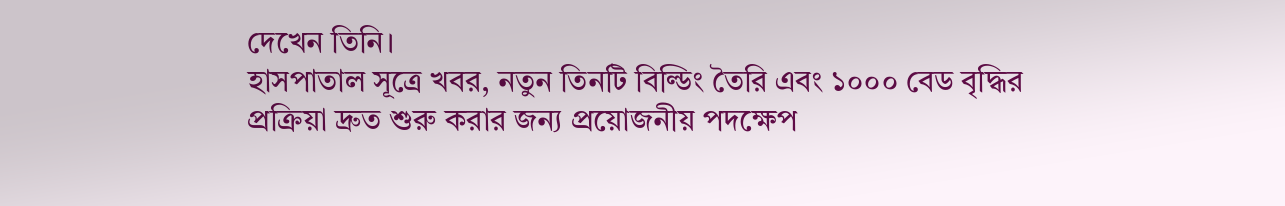দেখেন তিনি।
হাসপাতাল সূত্রে খবর, নতুন তিনটি বিল্ডিং তৈরি এবং ১০০০ বেড বৃদ্ধির প্রক্রিয়া দ্রুত শুরু করার জন্য প্রয়োজনীয় পদক্ষেপ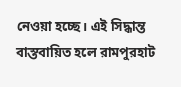নেওয়া হচ্ছে। এই সিদ্ধান্ত বাস্তবায়িত হলে রামপুরহাট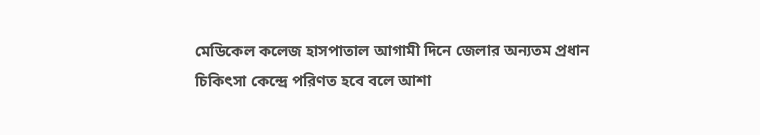মেডিকেল কলেজ হাসপাতাল আগামী দিনে জেলার অন্যতম প্রধান চিকিৎসা কেন্দ্রে পরিণত হবে বলে আশা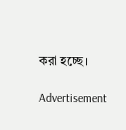করা হচ্ছে।

Advertisement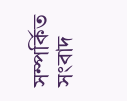সম্পর্কিত সংবাদ